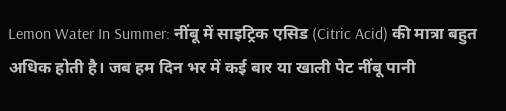Lemon Water In Summer: नींबू में साइट्रिक एसिड (Citric Acid) की मात्रा बहुत अधिक होती है। जब हम दिन भर में कई बार या खाली पेट नींबू पानी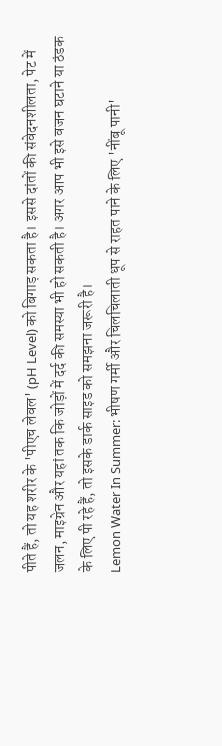पीते हैं, तो यह शरीर के 'पीएच लेवल' (pH Level) को बिगाड़ सकता है। इससे दांतों की संवेदनशीलता, पेट में जलन, माइग्रेन और यहां तक कि जोड़ों में दर्द की समस्या भी हो सकती है। अगर आप भी इसे वजन घटाने या ठंडक के लिए पी रहे हैं, तो इसके डार्क साइड को समझना जरूरी है।
Lemon Water In Summer: भीषण गर्मी और चिलचिलाती धूप से राहत पाने के लिए 'नींबू पानी'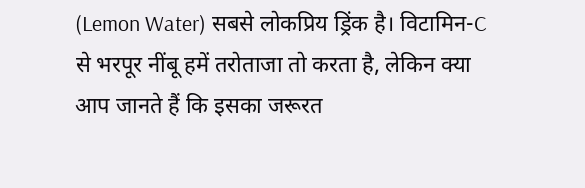(Lemon Water) सबसे लोकप्रिय ड्रिंक है। विटामिन-C से भरपूर नींबू हमें तरोताजा तो करता है, लेकिन क्या आप जानते हैं कि इसका जरूरत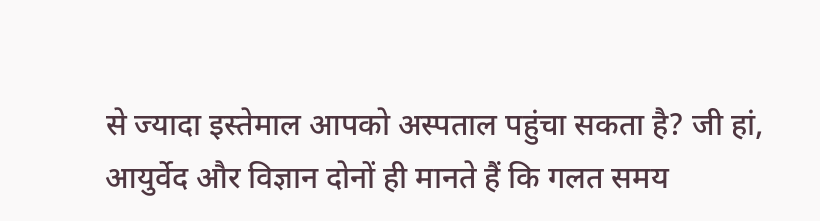से ज्यादा इस्तेमाल आपको अस्पताल पहुंचा सकता है? जी हां, आयुर्वेद और विज्ञान दोनों ही मानते हैं कि गलत समय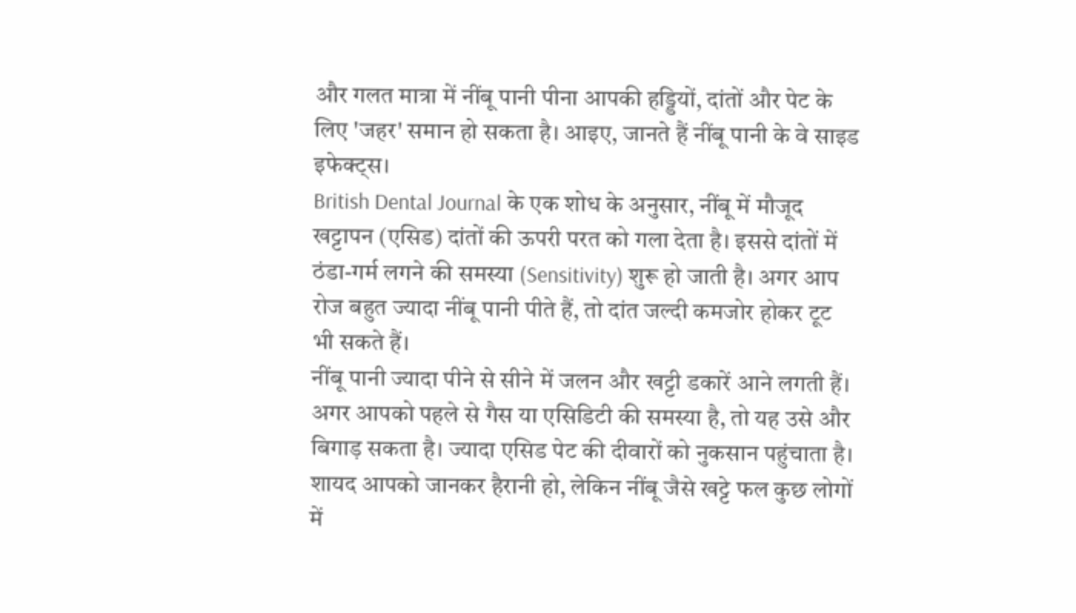और गलत मात्रा में नींबू पानी पीना आपकी हड्डियों, दांतों और पेट के लिए 'जहर' समान हो सकता है। आइए, जानते हैं नींबू पानी के वे साइड इफेक्ट्स।
British Dental Journal के एक शोध के अनुसार, नींबू में मौजूद खट्टापन (एसिड) दांतों की ऊपरी परत को गला देता है। इससे दांतों में ठंडा-गर्म लगने की समस्या (Sensitivity) शुरू हो जाती है। अगर आप रोज बहुत ज्यादा नींबू पानी पीते हैं, तो दांत जल्दी कमजोर होकर टूट भी सकते हैं।
नींबू पानी ज्यादा पीने से सीने में जलन और खट्टी डकारें आने लगती हैं। अगर आपको पहले से गैस या एसिडिटी की समस्या है, तो यह उसे और बिगाड़ सकता है। ज्यादा एसिड पेट की दीवारों को नुकसान पहुंचाता है।
शायद आपको जानकर हैरानी हो, लेकिन नींबू जैसे खट्टे फल कुछ लोगों में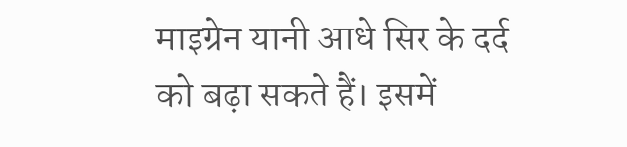माइग्रेन यानी आधे सिर के दर्द को बढ़ा सकते हैं। इसमें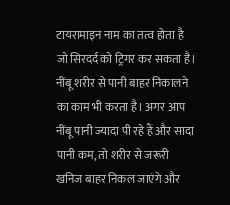टायरामाइन नाम का तत्व होता है जो सिरदर्द को ट्रिगर कर सकता है।
नींबू शरीर से पानी बाहर निकालने का काम भी करता है। अगर आप नींबू पानी ज्यादा पी रहे हैं और सादा पानी कम, तो शरीर से जरूरी खनिज बाहर निकल जाएंगे और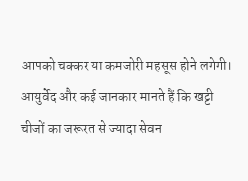आपको चक्कर या कमजोरी महसूस होने लगेगी।
आयुर्वेद और कई जानकार मानते हैं कि खट्टी चीजों का जरूरत से ज्यादा सेवन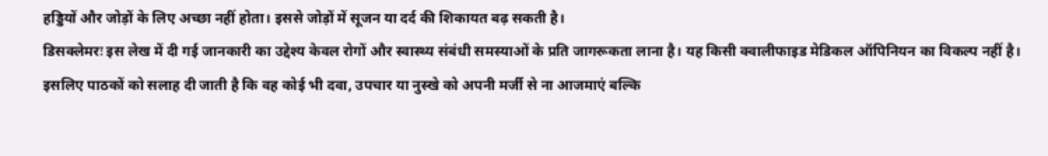हड्डियों और जोड़ों के लिए अच्छा नहीं होता। इससे जोड़ों में सूजन या दर्द की शिकायत बढ़ सकती है।
डिसक्लेमरः इस लेख में दी गई जानकारी का उद्देश्य केवल रोगों और स्वास्थ्य संबंधी समस्याओं के प्रति जागरूकता लाना है। यह किसी क्वालीफाइड मेडिकल ऑपिनियन का विकल्प नहीं है। इसलिए पाठकों को सलाह दी जाती है कि वह कोई भी दवा, उपचार या नुस्खे को अपनी मर्जी से ना आजमाएं बल्कि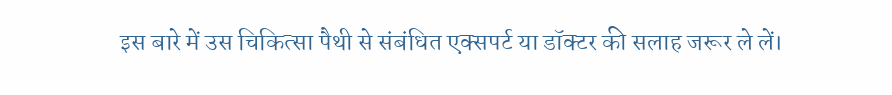इस बारे में उस चिकित्सा पैथी से संबंधित एक्सपर्ट या डॉक्टर की सलाह जरूर ले लें।